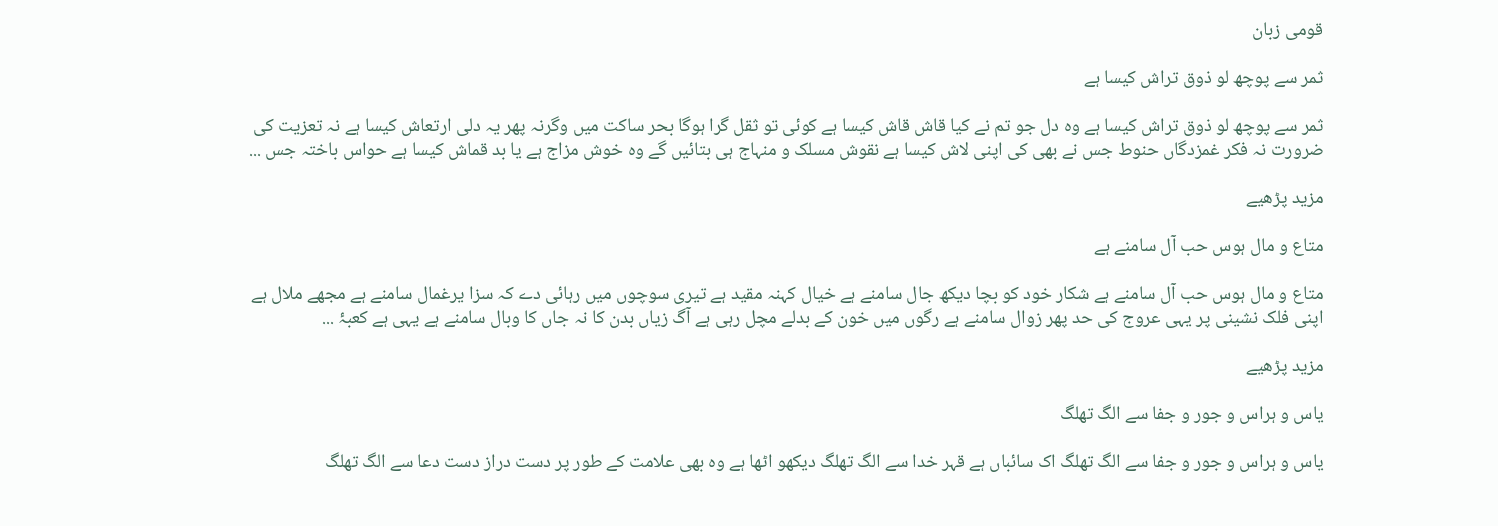قومی زبان

ثمر سے پوچھ لو ذوق تراش کیسا ہے

ثمر سے پوچھ لو ذوق تراش کیسا ہے وہ دل جو تم نے کیا قاش قاش کیسا ہے کوئی تو ثقل گرا ہوگا بحر ساکت میں وگرنہ پھر یہ دلی ارتعاش کیسا ہے نہ تعزیت کی ضرورت نہ فکر غمزدگاں حنوط جس نے بھی کی اپنی لاش کیسا ہے نقوش مسلک و منہاج ہی بتائیں گے وہ خوش مزاج ہے یا بد قماش کیسا ہے حواس باختہ جس ...

مزید پڑھیے

متاع و مال ہوس حب آل سامنے ہے

متاع و مال ہوس حب آل سامنے ہے شکار خود کو بچا دیکھ جال سامنے ہے خیال کہنہ مقید ہے تیری سوچوں میں رہائی دے کہ سزا یرغمال سامنے ہے مجھے ملال ہے اپنی فلک نشینی پر یہی عروج کی حد پھر زوال سامنے ہے رگوں میں خون کے بدلے مچل رہی ہے آگ زیاں بدن کا نہ جاں کا وبال سامنے ہے یہی ہے کعبۂ ...

مزید پڑھیے

یاس و ہراس و جور و جفا سے الگ تھلگ

یاس و ہراس و جور و جفا سے الگ تھلگ اک سائباں ہے قہر خدا سے الگ تھلگ دیکھو اٹھا ہے وہ بھی علامت کے طور پر دست دراز دست دعا سے الگ تھلگ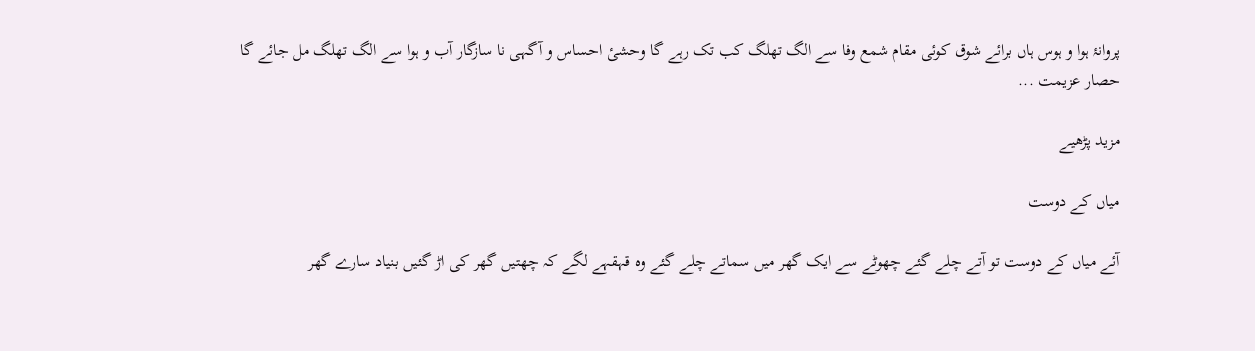پروانۂ ہوا و ہوس ہاں برائے شوق کوئی مقام شمع وفا سے الگ تھلگ کب تک رہے گا وحشیٔ احساس و آگہی نا سازگار آب و ہوا سے الگ تھلگ مل جائے گا حصار عزیمت ...

مزید پڑھیے

میاں کے دوست

آئے میاں کے دوست تو آتے چلے گئے چھوٹے سے ایک گھر میں سماتے چلے گئے وہ قہقہے لگے کہ چھتیں گھر کی اڑ گئیں بنیاد سارے گھر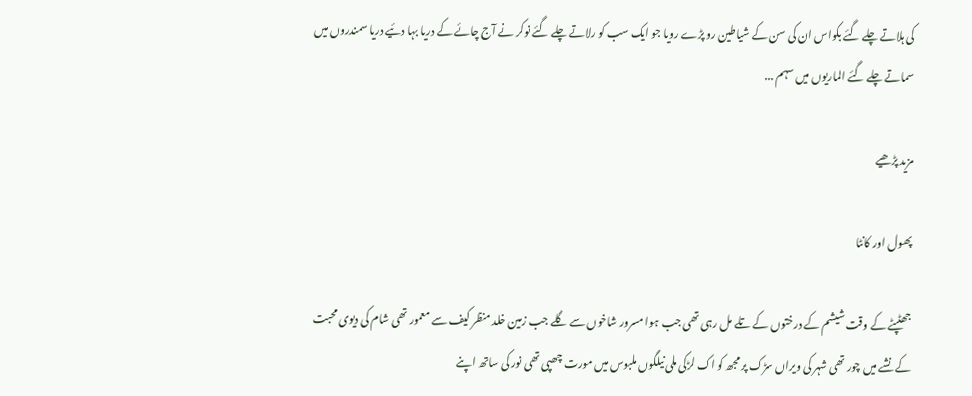کی ہلاتے چلے گئے بکواس ان کی سن کے شیاطین رو پڑے رویا جو ایک سب کو رلاتے چلے گئے نوکر نے آج چائے کے دریا بہا دئیے دریا سمندروں میں سماتے چلے گئے الماریوں میں سہم ...

مزید پڑھیے

پھول اور کانٹا

جھٹپٹے کے وقت شیشم کے درختوں کے تلے مل رہی تھی جب ہوا مسرور شاخوں سے گلے جب زمین خلد منظر کیف سے معمور تھی شام کی دیوی محبت کے نشے میں چور تھی شہر کی ویراں سڑک پر مجھ کو اک لڑکی ملی نیلگوں ملبوس میں مورت چھپی تھی نور کی ساتھ اپنے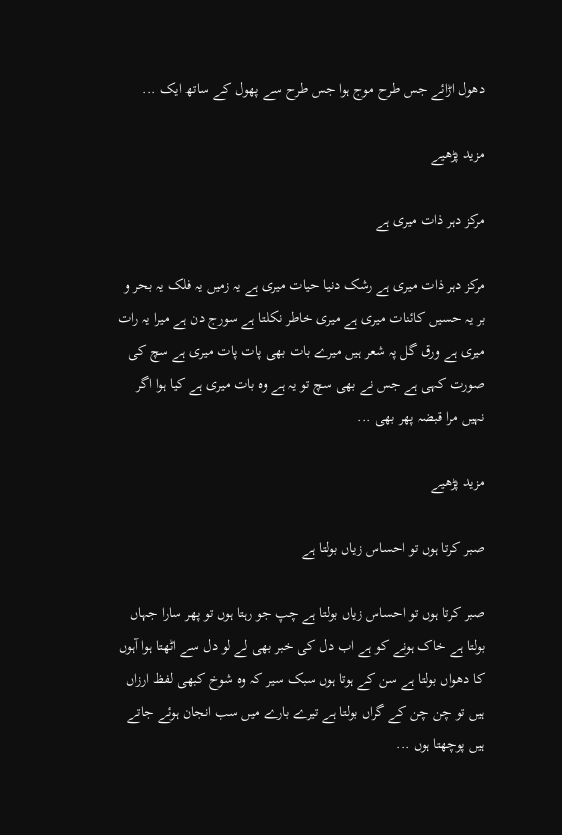دھول اڑائے جس طرح موج ہوا جس طرح سے پھول کے ساتھ ایک ...

مزید پڑھیے

مرکز دہر ذات میری ہے

مرکز دہر ذات میری ہے رشک دنیا حیات میری ہے یہ زمیں یہ فلک یہ بحر و بر یہ حسیں کائنات میری ہے میری خاطر نکلتا ہے سورج دن ہے میرا یہ رات میری ہے ورق گل پہ شعر ہیں میرے بات بھی پات پات میری ہے سچ کی صورت کہی ہے جس نے بھی سچ تو یہ ہے وہ بات میری ہے کیا ہوا اگر نہیں مرا قبضہ پھر بھی ...

مزید پڑھیے

صبر کرتا ہوں تو احساس زیاں بولتا ہے

صبر کرتا ہوں تو احساس زیاں بولتا ہے چپ جو رہتا ہوں تو پھر سارا جہاں بولتا ہے خاک ہونے کو ہے اب دل کی خبر بھی لے لو دل سے اٹھتا ہوا آہوں کا دھواں بولتا ہے سن کے ہوتا ہوں سبک سیر کہ وہ شوخ کبھی لفظ ارزاں ہیں تو چن چن کے گراں بولتا ہے تیرے بارے میں سب انجان ہوئے جاتے ہیں پوچھتا ہوں ...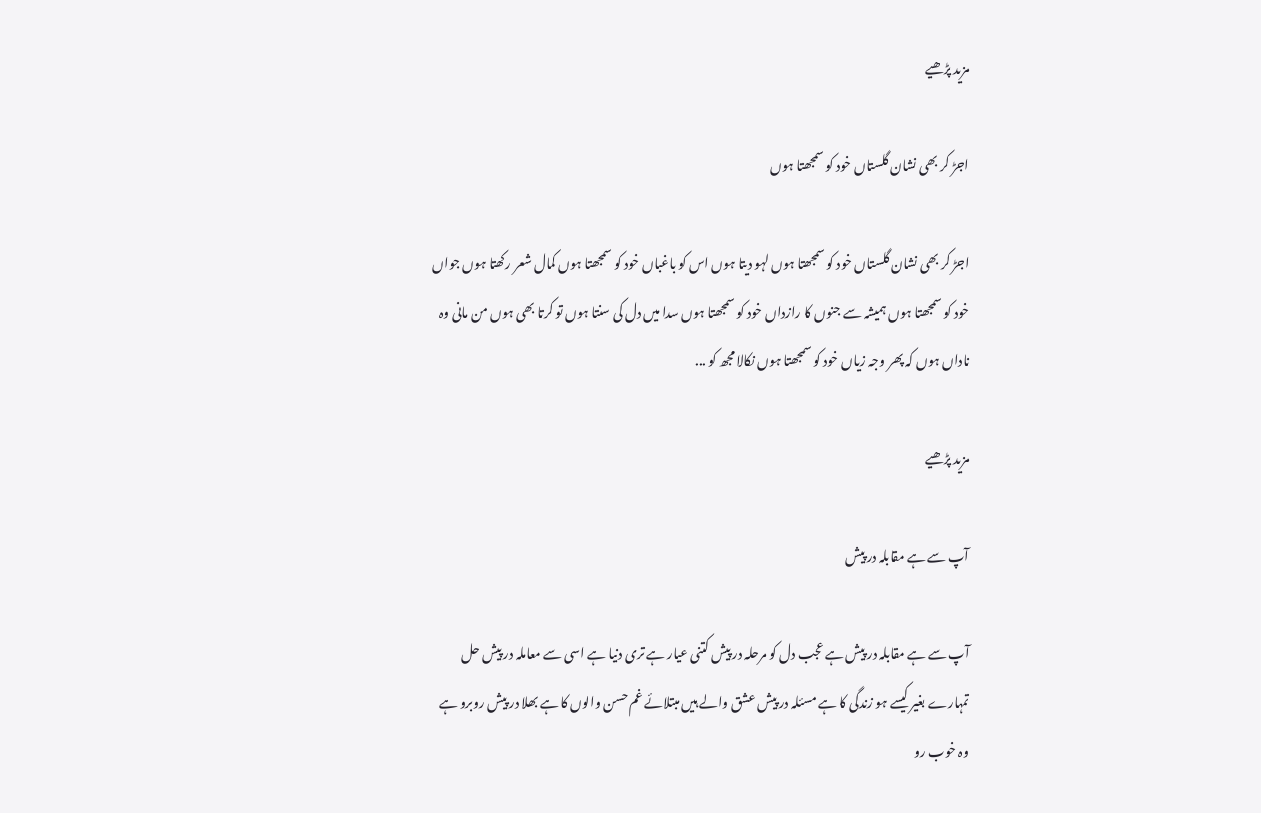مزید پڑھیے

اجڑ کر بھی نشان‌ گلستاں خود کو سمجھتا ہوں

اجڑ کر بھی نشان‌ گلستاں خود کو سمجھتا ہوں لہو دیتا ہوں اس کو باغباں خود کو سمجھتا ہوں کمال شعر رکھتا ہوں جواں خود کو سمجھتا ہوں ہمیشہ سے جنوں کا رازداں خود کو سمجھتا ہوں سدا میں دل کی سنتا ہوں تو کرتا بھی ہوں من مانی وہ ناداں ہوں کہ پھر وجہ زیاں خود کو سمجھتا ہوں نکالا مجھ کو ...

مزید پڑھیے

آپ سے ہے مقابلہ در پیش

آپ سے ہے مقابلہ در پیش ہے عجب دل کو مرحلہ در پیش کتنی عیار ہے تری دنیا ہے اسی سے معاملہ در پیش حل تمہارے بغیر کیسے ہو زندگی کا ہے مسئلہ در پیش عشق والے ہیں مبتلائے غم حسن والوں کا ہے بھلا در پیش روبرو ہے وہ خوب رو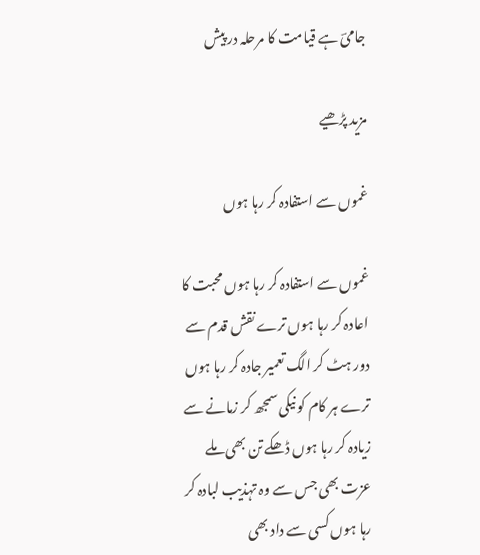جامیؔ ہے قیامت کا مرحلہ در پیش

مزید پڑھیے

غموں سے استفادہ کر رہا ہوں

غموں سے استفادہ کر رہا ہوں محبت کا اعادہ کر رہا ہوں ترے نقش قدم سے دور ہٹ کر الگ تعمیر جادہ کر رہا ہوں ترے ہر کام کو نیکی سمجھ کر زمانے سے زیادہ کر رہا ہوں ڈھکے تن بھی ملے عزت بھی جس سے وہ تہذیب لبادہ کر رہا ہوں کسی سے داد بھی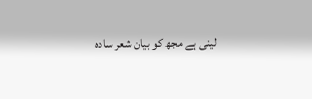لینی ہے مجھ کو بیان شعر سادہ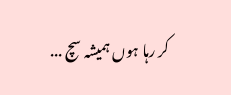کر رہا ہوں ہمیشہ سچ ...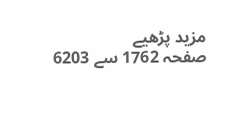مزید پڑھیے
صفحہ 1762 سے 6203